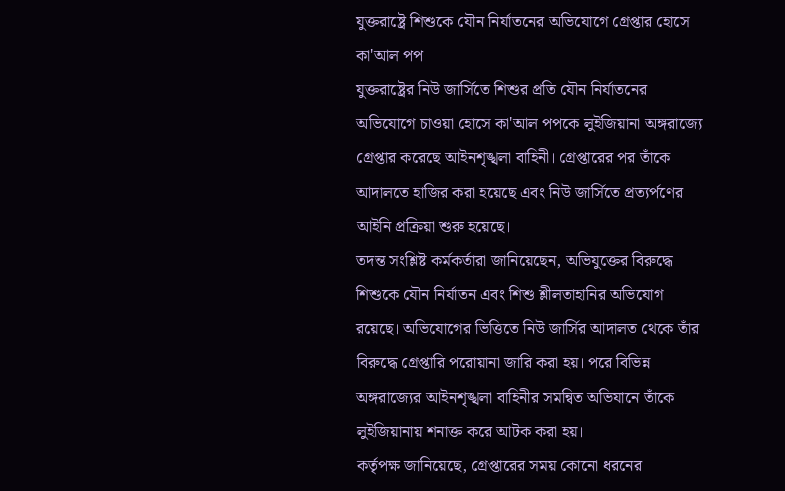যুক্তরাষ্ট্রে শিশুকে যৌন নির্যাতনের অভিযোগে গ্রেপ্তার হোসে কা'আল পপ
যুক্তরাষ্ট্রের নিউ জার্সিতে শিশুর প্রতি যৌন নির্যাতনের অভিযোগে চাওয়া হোসে কা'আল পপকে লুইজিয়ানা অঙ্গরাজ্যে গ্রেপ্তার করেছে আইনশৃঙ্খলা বাহিনী। গ্রেপ্তারের পর তাঁকে আদালতে হাজির করা হয়েছে এবং নিউ জার্সিতে প্রত্যর্পণের আইনি প্রক্রিয়া শুরু হয়েছে।
তদন্ত সংশ্লিষ্ট কর্মকর্তারা জানিয়েছেন, অভিযুক্তের বিরুদ্ধে শিশুকে যৌন নির্যাতন এবং শিশু শ্লীলতাহানির অভিযোগ রয়েছে। অভিযোগের ভিত্তিতে নিউ জার্সির আদালত থেকে তাঁর বিরুদ্ধে গ্রেপ্তারি পরোয়ানা জারি করা হয়। পরে বিভিন্ন অঙ্গরাজ্যের আইনশৃঙ্খলা বাহিনীর সমন্বিত অভিযানে তাঁকে লুইজিয়ানায় শনাক্ত করে আটক করা হয়।
কর্তৃপক্ষ জানিয়েছে, গ্রেপ্তারের সময় কোনো ধরনের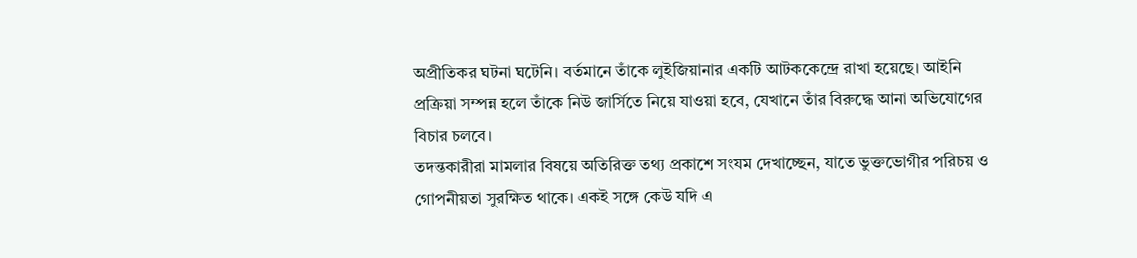অপ্রীতিকর ঘটনা ঘটেনি। বর্তমানে তাঁকে লুইজিয়ানার একটি আটককেন্দ্রে রাখা হয়েছে। আইনি প্রক্রিয়া সম্পন্ন হলে তাঁকে নিউ জার্সিতে নিয়ে যাওয়া হবে, যেখানে তাঁর বিরুদ্ধে আনা অভিযোগের বিচার চলবে।
তদন্তকারীরা মামলার বিষয়ে অতিরিক্ত তথ্য প্রকাশে সংযম দেখাচ্ছেন, যাতে ভুক্তভোগীর পরিচয় ও গোপনীয়তা সুরক্ষিত থাকে। একই সঙ্গে কেউ যদি এ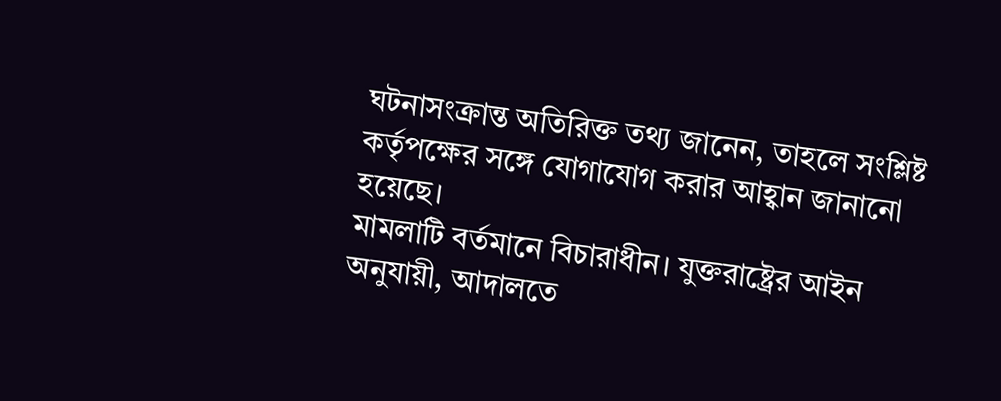ঘটনাসংক্রান্ত অতিরিক্ত তথ্য জানেন, তাহলে সংশ্লিষ্ট কর্তৃপক্ষের সঙ্গে যোগাযোগ করার আহ্বান জানানো হয়েছে।
মামলাটি বর্তমানে বিচারাধীন। যুক্তরাষ্ট্রের আইন অনুযায়ী, আদালতে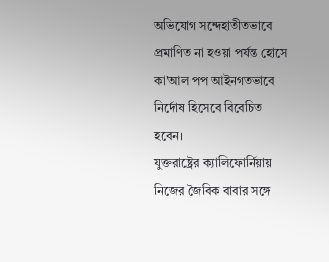অভিযোগ সন্দেহাতীতভাবে প্রমাণিত না হওয়া পর্যন্ত হোসে কা'আল পপ আইনগতভাবে নির্দোষ হিসেবে বিবেচিত হবেন।
যুক্তরাষ্ট্রের ক্যালিফোর্নিয়ায় নিজের জৈবিক বাবার সঙ্গে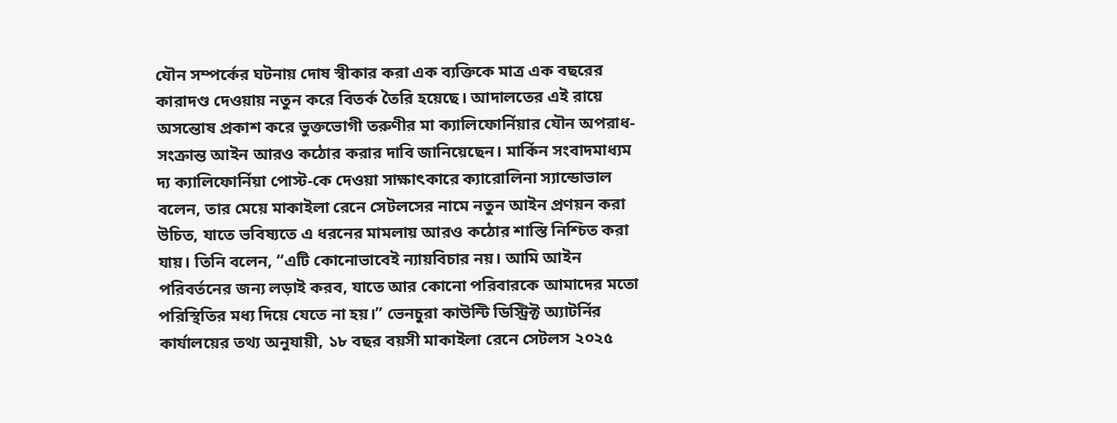যৌন সম্পর্কের ঘটনায় দোষ স্বীকার করা এক ব্যক্তিকে মাত্র এক বছরের কারাদণ্ড দেওয়ায় নতুন করে বিতর্ক তৈরি হয়েছে। আদালতের এই রায়ে অসন্তোষ প্রকাশ করে ভুক্তভোগী তরুণীর মা ক্যালিফোর্নিয়ার যৌন অপরাধ-সংক্রান্ত আইন আরও কঠোর করার দাবি জানিয়েছেন। মার্কিন সংবাদমাধ্যম দ্য ক্যালিফোর্নিয়া পোস্ট-কে দেওয়া সাক্ষাৎকারে ক্যারোলিনা স্যান্ডোভাল বলেন, তার মেয়ে মাকাইলা রেনে সেটলসের নামে নতুন আইন প্রণয়ন করা উচিত, যাতে ভবিষ্যতে এ ধরনের মামলায় আরও কঠোর শাস্তি নিশ্চিত করা যায়। তিনি বলেন, “এটি কোনোভাবেই ন্যায়বিচার নয়। আমি আইন পরিবর্তনের জন্য লড়াই করব, যাতে আর কোনো পরিবারকে আমাদের মতো পরিস্থিতির মধ্য দিয়ে যেতে না হয়।” ভেনচুরা কাউন্টি ডিস্ট্রিক্ট অ্যাটর্নির কার্যালয়ের তথ্য অনুযায়ী, ১৮ বছর বয়সী মাকাইলা রেনে সেটলস ২০২৫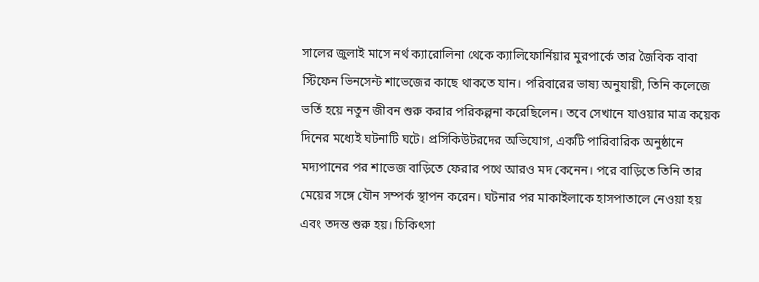সালের জুলাই মাসে নর্থ ক্যারোলিনা থেকে ক্যালিফোর্নিয়ার মুরপার্কে তার জৈবিক বাবা স্টিফেন ভিনসেন্ট শাভেজের কাছে থাকতে যান। পরিবারের ভাষ্য অনুযায়ী, তিনি কলেজে ভর্তি হয়ে নতুন জীবন শুরু করার পরিকল্পনা করেছিলেন। তবে সেখানে যাওয়ার মাত্র কয়েক দিনের মধ্যেই ঘটনাটি ঘটে। প্রসিকিউটরদের অভিযোগ, একটি পারিবারিক অনুষ্ঠানে মদ্যপানের পর শাভেজ বাড়িতে ফেরার পথে আরও মদ কেনেন। পরে বাড়িতে তিনি তার মেয়ের সঙ্গে যৌন সম্পর্ক স্থাপন করেন। ঘটনার পর মাকাইলাকে হাসপাতালে নেওয়া হয় এবং তদন্ত শুরু হয়। চিকিৎসা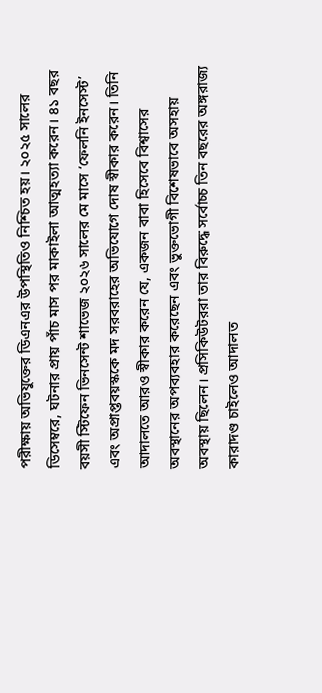পরীক্ষায় অভিযুক্তের ডিএনএর উপস্থিতিও নিশ্চিত হয়। ২০২৫ সালের ডিসেম্বরে, ঘটনার প্রায় পাঁচ মাস পর মাকাইলা আত্মহত্যা করেন। ৪১ বছর বয়সী স্টিফেন ভিনসেন্ট শাভেজ ২০২৬ সালের মে মাসে ‘ফেলনি ইনসেস্ট’ এবং অপ্রাপ্তবয়স্ককে মদ সরবরাহের অভিযোগে দোষ স্বীকার করেন। তিনি আদালতে আরও স্বীকার করেন যে, একজন বাবা হিসেবে বিশ্বাসের অবস্থানের অপব্যবহার করেছেন এবং ভুক্তভোগী বিশেষভাবে অসহায় অবস্থায় ছিলেন। প্রসিকিউটররা তার বিরুদ্ধে সর্বোচ্চ তিন বছরের অঙ্গরাজ্য কারাদণ্ড চাইলেও আদালত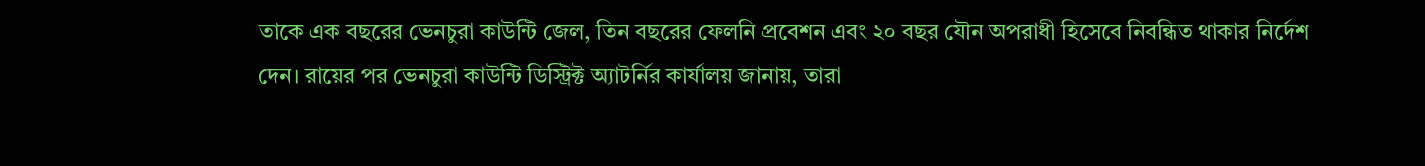তাকে এক বছরের ভেনচুরা কাউন্টি জেল, তিন বছরের ফেলনি প্রবেশন এবং ২০ বছর যৌন অপরাধী হিসেবে নিবন্ধিত থাকার নির্দেশ দেন। রায়ের পর ভেনচুরা কাউন্টি ডিস্ট্রিক্ট অ্যাটর্নির কার্যালয় জানায়, তারা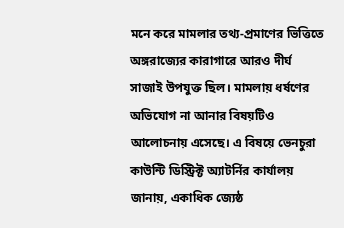মনে করে মামলার তথ্য-প্রমাণের ভিত্তিতে অঙ্গরাজ্যের কারাগারে আরও দীর্ঘ সাজাই উপযুক্ত ছিল। মামলায় ধর্ষণের অভিযোগ না আনার বিষয়টিও আলোচনায় এসেছে। এ বিষয়ে ভেনচুরা কাউন্টি ডিস্ট্রিক্ট অ্যাটর্নির কার্যালয় জানায়, একাধিক জ্যেষ্ঠ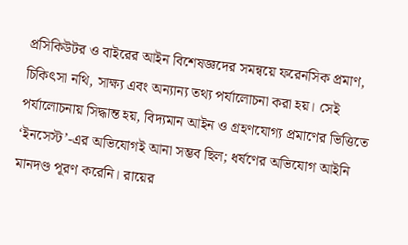প্রসিকিউটর ও বাইরের আইন বিশেষজ্ঞদের সমন্বয়ে ফরেনসিক প্রমাণ, চিকিৎসা নথি, সাক্ষ্য এবং অন্যান্য তথ্য পর্যালোচনা করা হয়। সেই পর্যালোচনায় সিদ্ধান্ত হয়, বিদ্যমান আইন ও গ্রহণযোগ্য প্রমাণের ভিত্তিতে ‘ইনসেস্ট’-এর অভিযোগই আনা সম্ভব ছিল; ধর্ষণের অভিযোগ আইনি মানদণ্ড পূরণ করেনি। রায়ের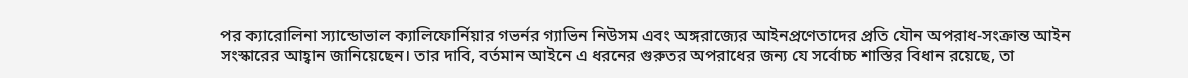পর ক্যারোলিনা স্যান্ডোভাল ক্যালিফোর্নিয়ার গভর্নর গ্যাভিন নিউসম এবং অঙ্গরাজ্যের আইনপ্রণেতাদের প্রতি যৌন অপরাধ-সংক্রান্ত আইন সংস্কারের আহ্বান জানিয়েছেন। তার দাবি, বর্তমান আইনে এ ধরনের গুরুতর অপরাধের জন্য যে সর্বোচ্চ শাস্তির বিধান রয়েছে, তা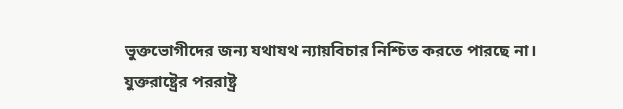ভুক্তভোগীদের জন্য যথাযথ ন্যায়বিচার নিশ্চিত করতে পারছে না।
যুক্তরাষ্ট্রের পররাষ্ট্র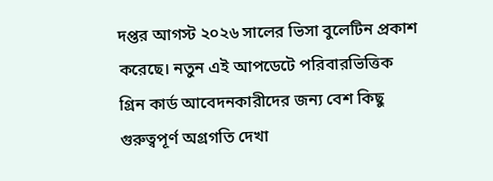দপ্তর আগস্ট ২০২৬ সালের ভিসা বুলেটিন প্রকাশ করেছে। নতুন এই আপডেটে পরিবারভিত্তিক গ্রিন কার্ড আবেদনকারীদের জন্য বেশ কিছু গুরুত্বপূর্ণ অগ্রগতি দেখা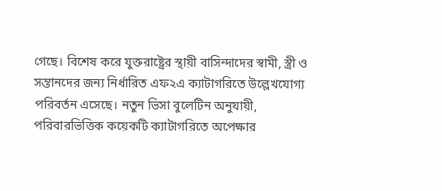গেছে। বিশেষ করে যুক্তরাষ্ট্রের স্থায়ী বাসিন্দাদের স্বামী, স্ত্রী ও সন্তানদের জন্য নির্ধারিত এফ২এ ক্যাটাগরিতে উল্লেখযোগ্য পরিবর্তন এসেছে। নতুন ভিসা বুলেটিন অনুযায়ী, পরিবারভিত্তিক কয়েকটি ক্যাটাগরিতে অপেক্ষার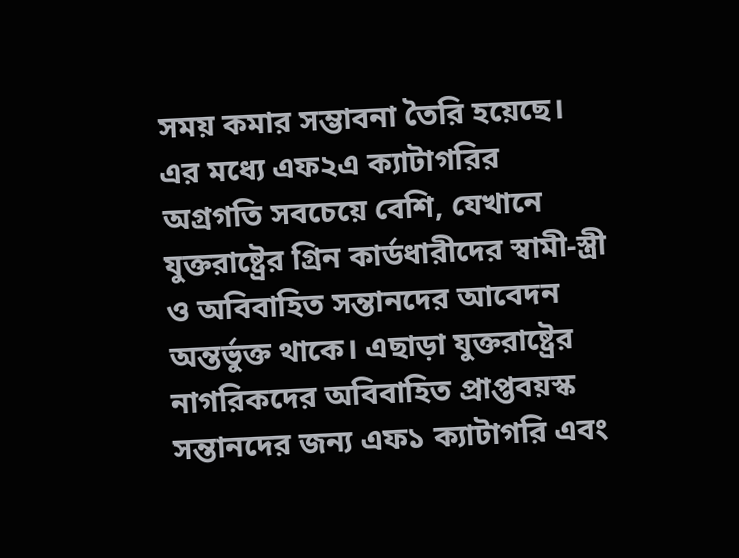সময় কমার সম্ভাবনা তৈরি হয়েছে। এর মধ্যে এফ২এ ক্যাটাগরির অগ্রগতি সবচেয়ে বেশি, যেখানে যুক্তরাষ্ট্রের গ্রিন কার্ডধারীদের স্বামী-স্ত্রী ও অবিবাহিত সন্তানদের আবেদন অন্তর্ভুক্ত থাকে। এছাড়া যুক্তরাষ্ট্রের নাগরিকদের অবিবাহিত প্রাপ্তবয়স্ক সন্তানদের জন্য এফ১ ক্যাটাগরি এবং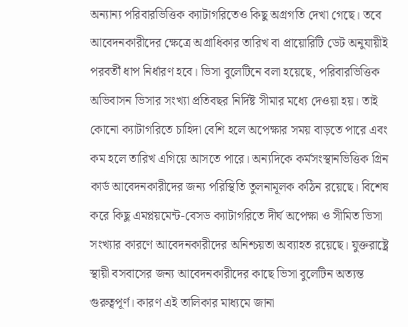অন্যান্য পরিবারভিত্তিক ক্যাটাগরিতেও কিছু অগ্রগতি দেখা গেছে। তবে আবেদনকারীদের ক্ষেত্রে অগ্রাধিকার তারিখ বা প্রায়োরিটি ডেট অনুযায়ীই পরবর্তী ধাপ নির্ধারণ হবে। ভিসা বুলেটিনে বলা হয়েছে, পরিবারভিত্তিক অভিবাসন ভিসার সংখ্যা প্রতিবছর নির্দিষ্ট সীমার মধ্যে দেওয়া হয়। তাই কোনো ক্যাটাগরিতে চাহিদা বেশি হলে অপেক্ষার সময় বাড়তে পারে এবং কম হলে তারিখ এগিয়ে আসতে পারে। অন্যদিকে কর্মসংস্থানভিত্তিক গ্রিন কার্ড আবেদনকারীদের জন্য পরিস্থিতি তুলনামূলক কঠিন রয়েছে। বিশেষ করে কিছু এমপ্লয়মেন্ট-বেসড ক্যাটাগরিতে দীর্ঘ অপেক্ষা ও সীমিত ভিসা সংখ্যার কারণে আবেদনকারীদের অনিশ্চয়তা অব্যাহত রয়েছে। যুক্তরাষ্ট্রে স্থায়ী বসবাসের জন্য আবেদনকারীদের কাছে ভিসা বুলেটিন অত্যন্ত গুরুত্বপূর্ণ। কারণ এই তালিকার মাধ্যমে জানা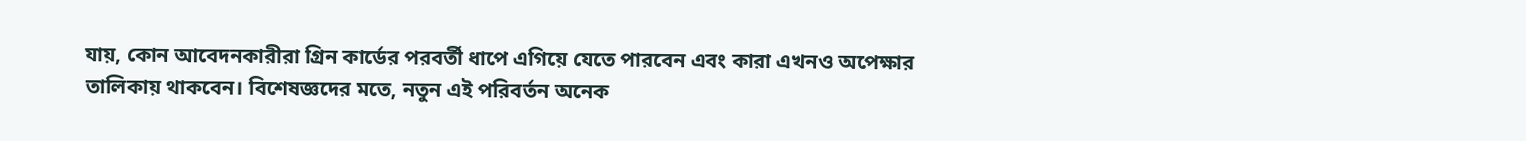যায়, কোন আবেদনকারীরা গ্রিন কার্ডের পরবর্তী ধাপে এগিয়ে যেতে পারবেন এবং কারা এখনও অপেক্ষার তালিকায় থাকবেন। বিশেষজ্ঞদের মতে, নতুন এই পরিবর্তন অনেক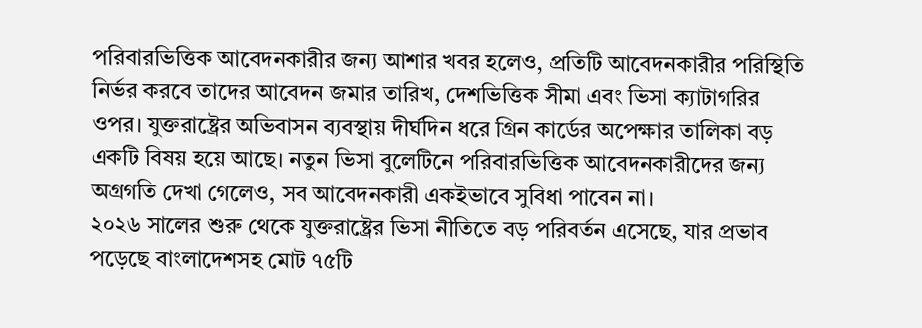পরিবারভিত্তিক আবেদনকারীর জন্য আশার খবর হলেও, প্রতিটি আবেদনকারীর পরিস্থিতি নির্ভর করবে তাদের আবেদন জমার তারিখ, দেশভিত্তিক সীমা এবং ভিসা ক্যাটাগরির ওপর। যুক্তরাষ্ট্রের অভিবাসন ব্যবস্থায় দীর্ঘদিন ধরে গ্রিন কার্ডের অপেক্ষার তালিকা বড় একটি বিষয় হয়ে আছে। নতুন ভিসা বুলেটিনে পরিবারভিত্তিক আবেদনকারীদের জন্য অগ্রগতি দেখা গেলেও, সব আবেদনকারী একইভাবে সুবিধা পাবেন না।
২০২৬ সালের শুরু থেকে যুক্তরাষ্ট্রের ভিসা নীতিতে বড় পরিবর্তন এসেছে, যার প্রভাব পড়েছে বাংলাদেশসহ মোট ৭৫টি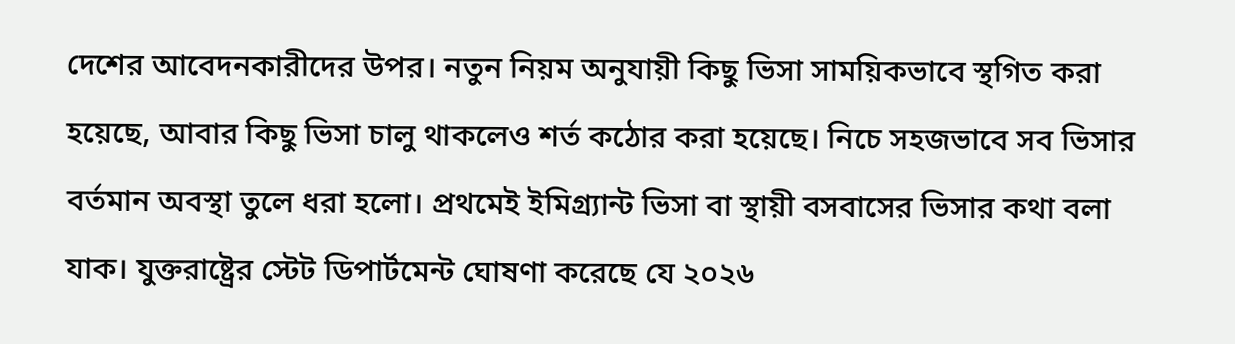দেশের আবেদনকারীদের উপর। নতুন নিয়ম অনুযায়ী কিছু ভিসা সাময়িকভাবে স্থগিত করা হয়েছে, আবার কিছু ভিসা চালু থাকলেও শর্ত কঠোর করা হয়েছে। নিচে সহজভাবে সব ভিসার বর্তমান অবস্থা তুলে ধরা হলো। প্রথমেই ইমিগ্র্যান্ট ভিসা বা স্থায়ী বসবাসের ভিসার কথা বলা যাক। যুক্তরাষ্ট্রের স্টেট ডিপার্টমেন্ট ঘোষণা করেছে যে ২০২৬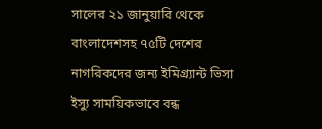সালের ২১ জানুয়ারি থেকে বাংলাদেশসহ ৭৫টি দেশের নাগরিকদের জন্য ইমিগ্র্যান্ট ভিসা ইস্যু সাময়িকভাবে বন্ধ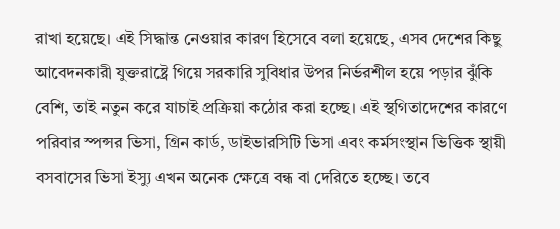রাখা হয়েছে। এই সিদ্ধান্ত নেওয়ার কারণ হিসেবে বলা হয়েছে, এসব দেশের কিছু আবেদনকারী যুক্তরাষ্ট্রে গিয়ে সরকারি সুবিধার উপর নির্ভরশীল হয়ে পড়ার ঝুঁকি বেশি, তাই নতুন করে যাচাই প্রক্রিয়া কঠোর করা হচ্ছে। এই স্থগিতাদেশের কারণে পরিবার স্পন্সর ভিসা, গ্রিন কার্ড, ডাইভারসিটি ভিসা এবং কর্মসংস্থান ভিত্তিক স্থায়ী বসবাসের ভিসা ইস্যু এখন অনেক ক্ষেত্রে বন্ধ বা দেরিতে হচ্ছে। তবে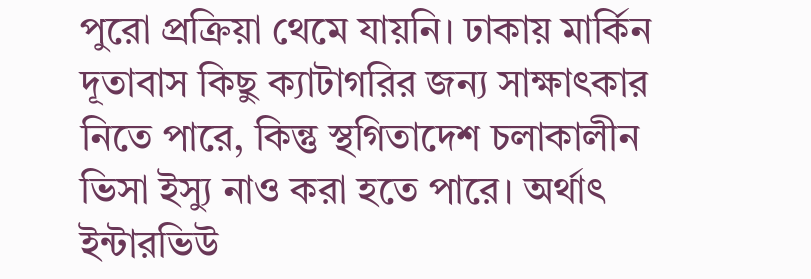পুরো প্রক্রিয়া থেমে যায়নি। ঢাকায় মার্কিন দূতাবাস কিছু ক্যাটাগরির জন্য সাক্ষাৎকার নিতে পারে, কিন্তু স্থগিতাদেশ চলাকালীন ভিসা ইস্যু নাও করা হতে পারে। অর্থাৎ ইন্টারভিউ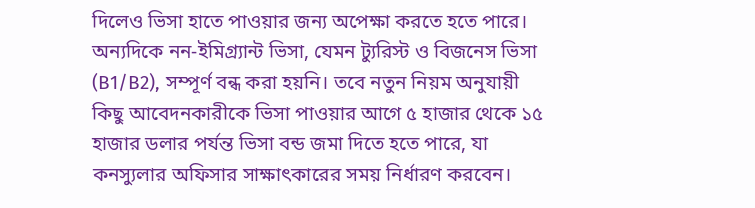দিলেও ভিসা হাতে পাওয়ার জন্য অপেক্ষা করতে হতে পারে। অন্যদিকে নন-ইমিগ্র্যান্ট ভিসা, যেমন ট্যুরিস্ট ও বিজনেস ভিসা (B1/B2), সম্পূর্ণ বন্ধ করা হয়নি। তবে নতুন নিয়ম অনুযায়ী কিছু আবেদনকারীকে ভিসা পাওয়ার আগে ৫ হাজার থেকে ১৫ হাজার ডলার পর্যন্ত ভিসা বন্ড জমা দিতে হতে পারে, যা কনস্যুলার অফিসার সাক্ষাৎকারের সময় নির্ধারণ করবেন।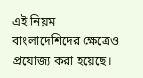এই নিয়ম বাংলাদেশিদের ক্ষেত্রেও প্রযোজ্য করা হয়েছে।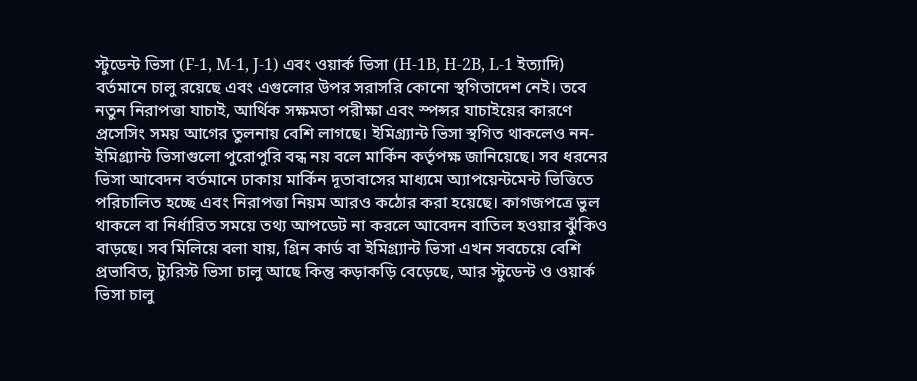স্টুডেন্ট ভিসা (F-1, M-1, J-1) এবং ওয়ার্ক ভিসা (H-1B, H-2B, L-1 ইত্যাদি) বর্তমানে চালু রয়েছে এবং এগুলোর উপর সরাসরি কোনো স্থগিতাদেশ নেই। তবে নতুন নিরাপত্তা যাচাই, আর্থিক সক্ষমতা পরীক্ষা এবং স্পন্সর যাচাইয়ের কারণে প্রসেসিং সময় আগের তুলনায় বেশি লাগছে। ইমিগ্র্যান্ট ভিসা স্থগিত থাকলেও নন-ইমিগ্র্যান্ট ভিসাগুলো পুরোপুরি বন্ধ নয় বলে মার্কিন কর্তৃপক্ষ জানিয়েছে। সব ধরনের ভিসা আবেদন বর্তমানে ঢাকায় মার্কিন দূতাবাসের মাধ্যমে অ্যাপয়েন্টমেন্ট ভিত্তিতে পরিচালিত হচ্ছে এবং নিরাপত্তা নিয়ম আরও কঠোর করা হয়েছে। কাগজপত্রে ভুল থাকলে বা নির্ধারিত সময়ে তথ্য আপডেট না করলে আবেদন বাতিল হওয়ার ঝুঁকিও বাড়ছে। সব মিলিয়ে বলা যায়, গ্রিন কার্ড বা ইমিগ্র্যান্ট ভিসা এখন সবচেয়ে বেশি প্রভাবিত, ট্যুরিস্ট ভিসা চালু আছে কিন্তু কড়াকড়ি বেড়েছে, আর স্টুডেন্ট ও ওয়ার্ক ভিসা চালু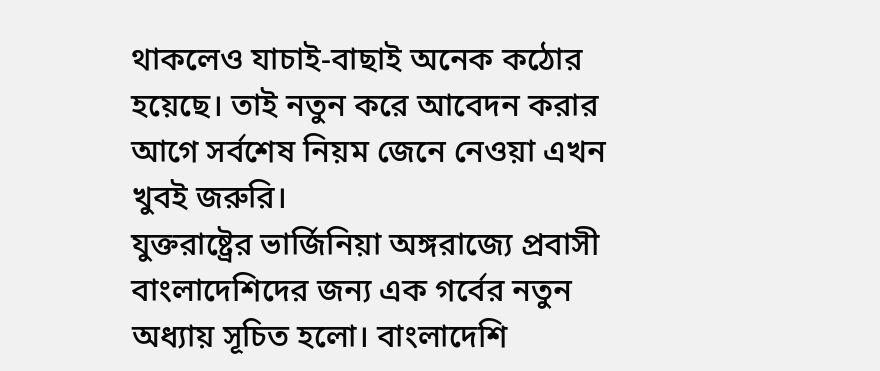থাকলেও যাচাই-বাছাই অনেক কঠোর হয়েছে। তাই নতুন করে আবেদন করার আগে সর্বশেষ নিয়ম জেনে নেওয়া এখন খুবই জরুরি।
যুক্তরাষ্ট্রের ভার্জিনিয়া অঙ্গরাজ্যে প্রবাসী বাংলাদেশিদের জন্য এক গর্বের নতুন অধ্যায় সূচিত হলো। বাংলাদেশি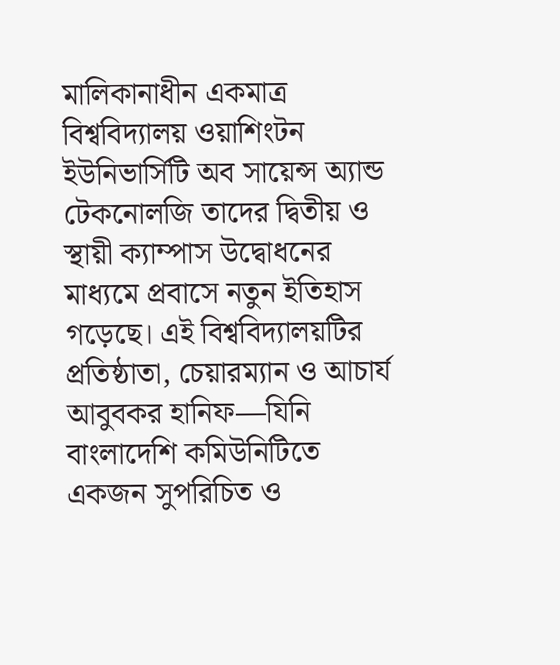মালিকানাধীন একমাত্র বিশ্ববিদ্যালয় ওয়াশিংটন ইউনিভার্সিটি অব সায়েন্স অ্যান্ড টেকনোলজি তাদের দ্বিতীয় ও স্থায়ী ক্যাম্পাস উদ্বোধনের মাধ্যমে প্রবাসে নতুন ইতিহাস গড়েছে। এই বিশ্ববিদ্যালয়টির প্রতিষ্ঠাতা, চেয়ারম্যান ও আচার্য আবুবকর হানিফ—যিনি বাংলাদেশি কমিউনিটিতে একজন সুপরিচিত ও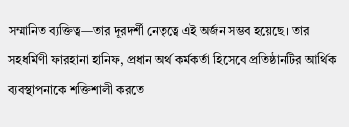সম্মানিত ব্যক্তিত্ব—তার দূরদর্শী নেতৃত্বে এই অর্জন সম্ভব হয়েছে। তার সহধর্মিণী ফারহানা হানিফ, প্রধান অর্থ কর্মকর্তা হিসেবে প্রতিষ্ঠানটির আর্থিক ব্যবস্থাপনাকে শক্তিশালী করতে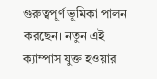গুরুত্বপূর্ণ ভূমিকা পালন করছেন। নতুন এই ক্যাম্পাস যুক্ত হওয়ার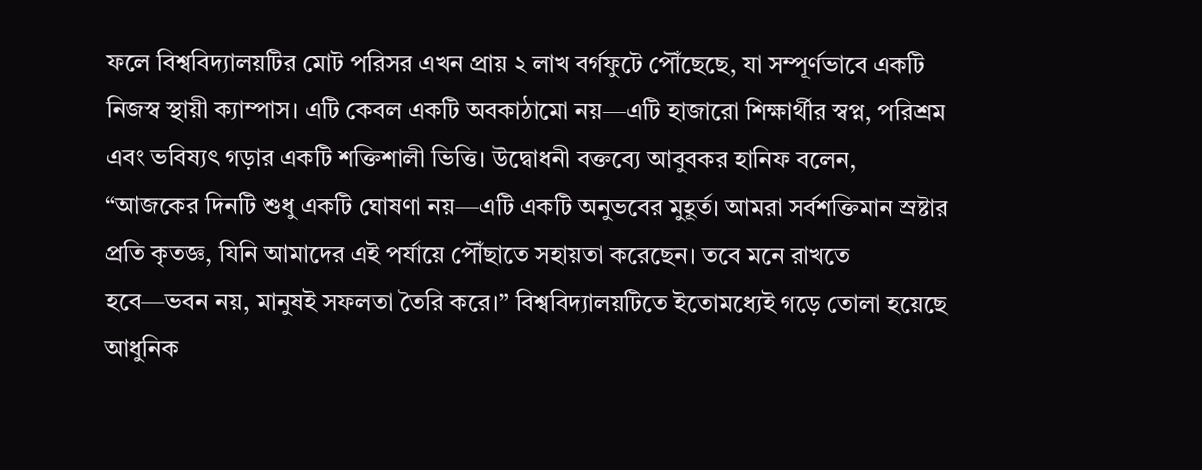ফলে বিশ্ববিদ্যালয়টির মোট পরিসর এখন প্রায় ২ লাখ বর্গফুটে পৌঁছেছে, যা সম্পূর্ণভাবে একটি নিজস্ব স্থায়ী ক্যাম্পাস। এটি কেবল একটি অবকাঠামো নয়—এটি হাজারো শিক্ষার্থীর স্বপ্ন, পরিশ্রম এবং ভবিষ্যৎ গড়ার একটি শক্তিশালী ভিত্তি। উদ্বোধনী বক্তব্যে আবুবকর হানিফ বলেন, “আজকের দিনটি শুধু একটি ঘোষণা নয়—এটি একটি অনুভবের মুহূর্ত। আমরা সর্বশক্তিমান স্রষ্টার প্রতি কৃতজ্ঞ, যিনি আমাদের এই পর্যায়ে পৌঁছাতে সহায়তা করেছেন। তবে মনে রাখতে হবে—ভবন নয়, মানুষই সফলতা তৈরি করে।” বিশ্ববিদ্যালয়টিতে ইতোমধ্যেই গড়ে তোলা হয়েছে আধুনিক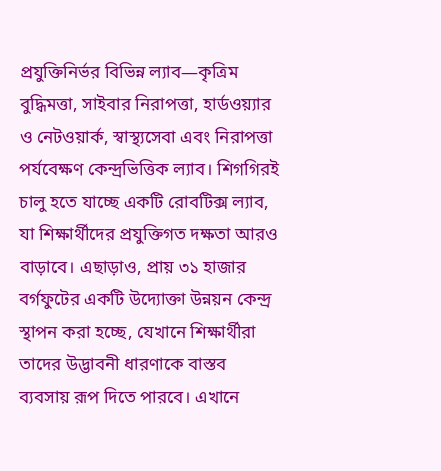প্রযুক্তিনির্ভর বিভিন্ন ল্যাব—কৃত্রিম বুদ্ধিমত্তা, সাইবার নিরাপত্তা, হার্ডওয়্যার ও নেটওয়ার্ক, স্বাস্থ্যসেবা এবং নিরাপত্তা পর্যবেক্ষণ কেন্দ্রভিত্তিক ল্যাব। শিগগিরই চালু হতে যাচ্ছে একটি রোবটিক্স ল্যাব, যা শিক্ষার্থীদের প্রযুক্তিগত দক্ষতা আরও বাড়াবে। এছাড়াও, প্রায় ৩১ হাজার বর্গফুটের একটি উদ্যোক্তা উন্নয়ন কেন্দ্র স্থাপন করা হচ্ছে, যেখানে শিক্ষার্থীরা তাদের উদ্ভাবনী ধারণাকে বাস্তব ব্যবসায় রূপ দিতে পারবে। এখানে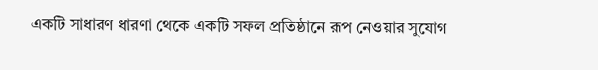একটি সাধারণ ধারণা থেকে একটি সফল প্রতিষ্ঠানে রূপ নেওয়ার সুযোগ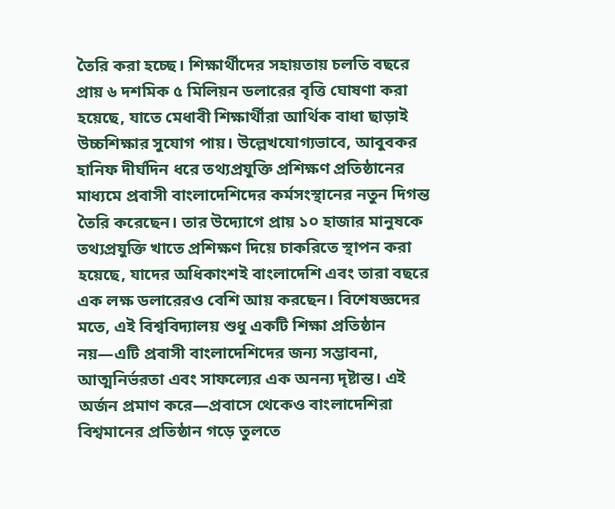তৈরি করা হচ্ছে। শিক্ষার্থীদের সহায়তায় চলতি বছরে প্রায় ৬ দশমিক ৫ মিলিয়ন ডলারের বৃত্তি ঘোষণা করা হয়েছে, যাতে মেধাবী শিক্ষার্থীরা আর্থিক বাধা ছাড়াই উচ্চশিক্ষার সুযোগ পায়। উল্লেখযোগ্যভাবে, আবুবকর হানিফ দীর্ঘদিন ধরে তথ্যপ্রযুক্তি প্রশিক্ষণ প্রতিষ্ঠানের মাধ্যমে প্রবাসী বাংলাদেশিদের কর্মসংস্থানের নতুন দিগন্ত তৈরি করেছেন। তার উদ্যোগে প্রায় ১০ হাজার মানুষকে তথ্যপ্রযুক্তি খাতে প্রশিক্ষণ দিয়ে চাকরিতে স্থাপন করা হয়েছে, যাদের অধিকাংশই বাংলাদেশি এবং তারা বছরে এক লক্ষ ডলারেরও বেশি আয় করছেন। বিশেষজ্ঞদের মতে, এই বিশ্ববিদ্যালয় শুধু একটি শিক্ষা প্রতিষ্ঠান নয়—এটি প্রবাসী বাংলাদেশিদের জন্য সম্ভাবনা, আত্মনির্ভরতা এবং সাফল্যের এক অনন্য দৃষ্টান্ত। এই অর্জন প্রমাণ করে—প্রবাসে থেকেও বাংলাদেশিরা বিশ্বমানের প্রতিষ্ঠান গড়ে তুলতে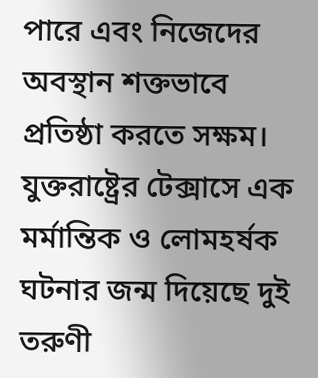পারে এবং নিজেদের অবস্থান শক্তভাবে প্রতিষ্ঠা করতে সক্ষম।
যুক্তরাষ্ট্রের টেক্সাসে এক মর্মান্তিক ও লোমহর্ষক ঘটনার জন্ম দিয়েছে দুই তরুণী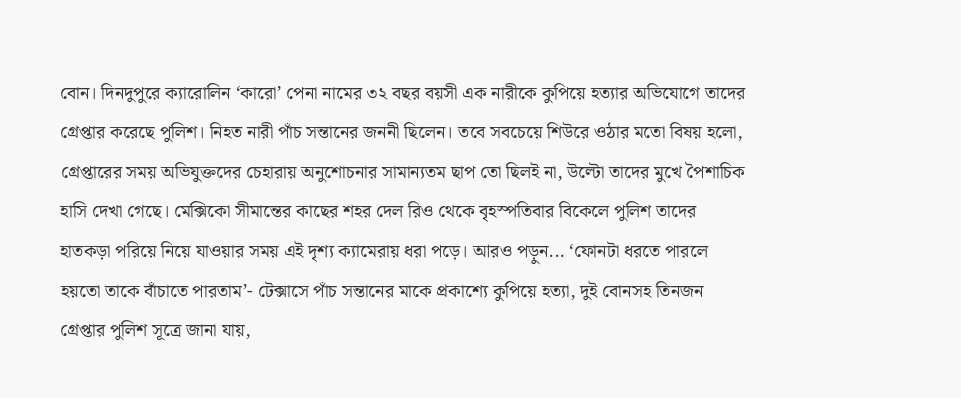বোন। দিনদুপুরে ক্যারোলিন ‘কারো’ পেনা নামের ৩২ বছর বয়সী এক নারীকে কুপিয়ে হত্যার অভিযোগে তাদের গ্রেপ্তার করেছে পুলিশ। নিহত নারী পাঁচ সন্তানের জননী ছিলেন। তবে সবচেয়ে শিউরে ওঠার মতো বিষয় হলো, গ্রেপ্তারের সময় অভিযুক্তদের চেহারায় অনুশোচনার সামান্যতম ছাপ তো ছিলই না, উল্টো তাদের মুখে পৈশাচিক হাসি দেখা গেছে। মেক্সিকো সীমান্তের কাছের শহর দেল রিও থেকে বৃহস্পতিবার বিকেলে পুলিশ তাদের হাতকড়া পরিয়ে নিয়ে যাওয়ার সময় এই দৃশ্য ক্যামেরায় ধরা পড়ে। আরও পড়ুন... ‘ফোনটা ধরতে পারলে হয়তো তাকে বাঁচাতে পারতাম’- টেক্সাসে পাঁচ সন্তানের মাকে প্রকাশ্যে কুপিয়ে হত্যা, দুই বোনসহ তিনজন গ্রেপ্তার পুলিশ সূত্রে জানা যায়,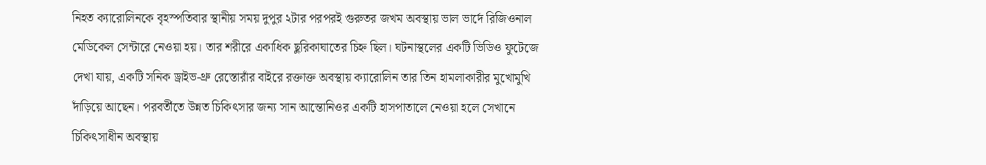নিহত ক্যারোলিনকে বৃহস্পতিবার স্থানীয় সময় দুপুর ২টার পরপরই গুরুতর জখম অবস্থায় ভাল ভার্দে রিজিওনাল মেডিকেল সেন্টারে নেওয়া হয়। তার শরীরে একাধিক ছুরিকাঘাতের চিহ্ন ছিল। ঘটনাস্থলের একটি ভিডিও ফুটেজে দেখা যায়, একটি সনিক ড্রাইভ-থ্রু রেস্তোরাঁর বাইরে রক্তাক্ত অবস্থায় ক্যারোলিন তার তিন হামলাকারীর মুখোমুখি দাঁড়িয়ে আছেন। পরবর্তীতে উন্নত চিকিৎসার জন্য সান আন্তোনিওর একটি হাসপাতালে নেওয়া হলে সেখানে চিকিৎসাধীন অবস্থায়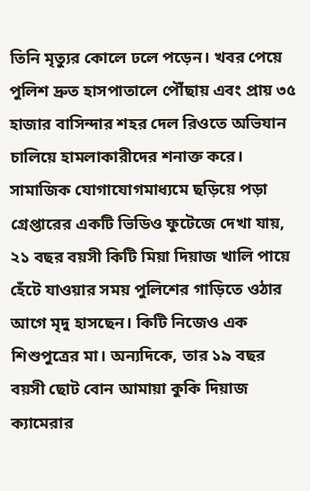তিনি মৃত্যুর কোলে ঢলে পড়েন। খবর পেয়ে পুলিশ দ্রুত হাসপাতালে পৌঁছায় এবং প্রায় ৩৫ হাজার বাসিন্দার শহর দেল রিওতে অভিযান চালিয়ে হামলাকারীদের শনাক্ত করে। সামাজিক যোগাযোগমাধ্যমে ছড়িয়ে পড়া গ্রেপ্তারের একটি ভিডিও ফুটেজে দেখা যায়, ২১ বছর বয়সী কিটি মিয়া দিয়াজ খালি পায়ে হেঁটে যাওয়ার সময় পুলিশের গাড়িতে ওঠার আগে মৃদু হাসছেন। কিটি নিজেও এক শিশুপুত্রের মা। অন্যদিকে, তার ১৯ বছর বয়সী ছোট বোন আমায়া কুকি দিয়াজ ক্যামেরার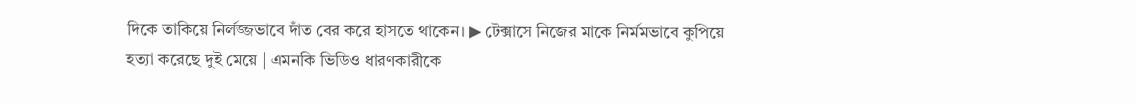দিকে তাকিয়ে নির্লজ্জভাবে দাঁত বের করে হাসতে থাকেন। ▶ টেক্সাসে নিজের মাকে নির্মমভাবে কুপিয়ে হত্যা করেছে দুই মেয়ে | এমনকি ভিডিও ধারণকারীকে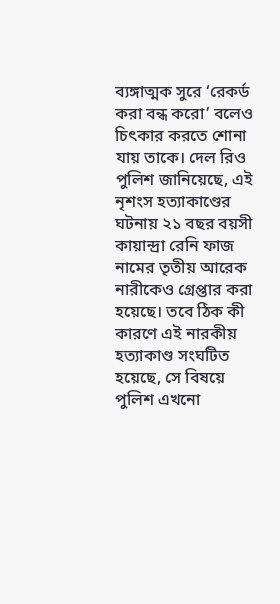ব্যঙ্গাত্মক সুরে ‘রেকর্ড করা বন্ধ করো’ বলেও চিৎকার করতে শোনা যায় তাকে। দেল রিও পুলিশ জানিয়েছে, এই নৃশংস হত্যাকাণ্ডের ঘটনায় ২১ বছর বয়সী কায়ান্দ্রা রেনি ফাজ নামের তৃতীয় আরেক নারীকেও গ্রেপ্তার করা হয়েছে। তবে ঠিক কী কারণে এই নারকীয় হত্যাকাণ্ড সংঘটিত হয়েছে, সে বিষয়ে পুলিশ এখনো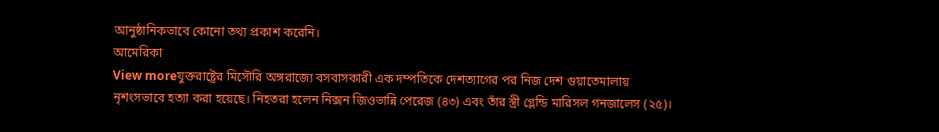আনুষ্ঠানিকভাবে কোনো তথ্য প্রকাশ করেনি।
আমেরিকা
View moreযুক্তরাষ্ট্রের মিসৌরি অঙ্গরাজ্যে বসবাসকারী এক দম্পতিকে দেশত্যাগের পর নিজ দেশ গুয়াতেমালায় নৃশংসভাবে হত্যা করা হয়েছে। নিহতরা হলেন নিক্সন জিওভান্নি পেরেজ (৪৩) এবং তাঁর স্ত্রী গ্লেন্ডি মারিসল গনজালেস (২৫)।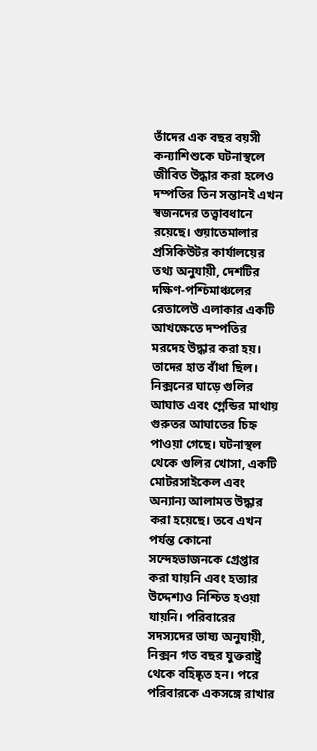তাঁদের এক বছর বয়সী কন্যাশিশুকে ঘটনাস্থলে জীবিত উদ্ধার করা হলেও দম্পতির তিন সন্তানই এখন স্বজনদের তত্ত্বাবধানে রয়েছে। গুয়াতেমালার প্রসিকিউটর কার্যালয়ের তথ্য অনুযায়ী, দেশটির দক্ষিণ-পশ্চিমাঞ্চলের রেতালেউ এলাকার একটি আখক্ষেতে দম্পতির মরদেহ উদ্ধার করা হয়। তাদের হাত বাঁধা ছিল। নিক্সনের ঘাড়ে গুলির আঘাত এবং গ্লেন্ডির মাথায় গুরুতর আঘাতের চিহ্ন পাওয়া গেছে। ঘটনাস্থল থেকে গুলির খোসা, একটি মোটরসাইকেল এবং অন্যান্য আলামত উদ্ধার করা হয়েছে। তবে এখন পর্যন্ত কোনো সন্দেহভাজনকে গ্রেপ্তার করা যায়নি এবং হত্যার উদ্দেশ্যও নিশ্চিত হওয়া যায়নি। পরিবারের সদস্যদের ভাষ্য অনুযায়ী, নিক্সন গত বছর যুক্তরাষ্ট্র থেকে বহিষ্কৃত হন। পরে পরিবারকে একসঙ্গে রাখার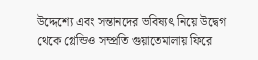উদ্দেশ্যে এবং সন্তানদের ভবিষ্যৎ নিয়ে উদ্বেগ থেকে গ্লেন্ডিও সম্প্রতি গুয়াতেমালায় ফিরে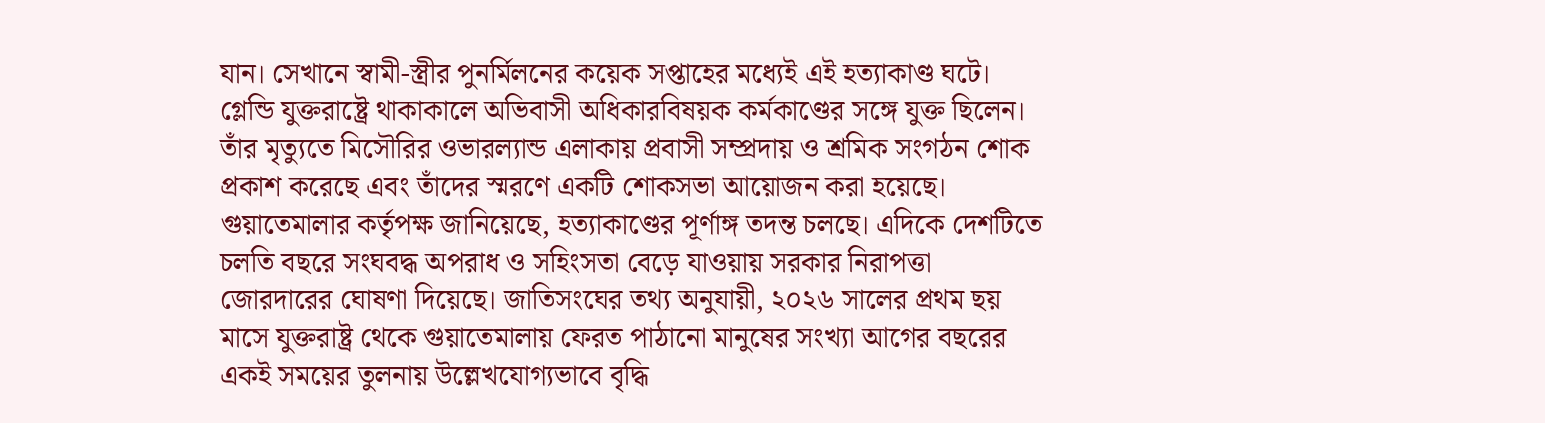যান। সেখানে স্বামী-স্ত্রীর পুনর্মিলনের কয়েক সপ্তাহের মধ্যেই এই হত্যাকাণ্ড ঘটে। গ্লেন্ডি যুক্তরাষ্ট্রে থাকাকালে অভিবাসী অধিকারবিষয়ক কর্মকাণ্ডের সঙ্গে যুক্ত ছিলেন। তাঁর মৃত্যুতে মিসৌরির ওভারল্যান্ড এলাকায় প্রবাসী সম্প্রদায় ও শ্রমিক সংগঠন শোক প্রকাশ করেছে এবং তাঁদের স্মরণে একটি শোকসভা আয়োজন করা হয়েছে। গুয়াতেমালার কর্তৃপক্ষ জানিয়েছে, হত্যাকাণ্ডের পূর্ণাঙ্গ তদন্ত চলছে। এদিকে দেশটিতে চলতি বছরে সংঘবদ্ধ অপরাধ ও সহিংসতা বেড়ে যাওয়ায় সরকার নিরাপত্তা জোরদারের ঘোষণা দিয়েছে। জাতিসংঘের তথ্য অনুযায়ী, ২০২৬ সালের প্রথম ছয় মাসে যুক্তরাষ্ট্র থেকে গুয়াতেমালায় ফেরত পাঠানো মানুষের সংখ্যা আগের বছরের একই সময়ের তুলনায় উল্লেখযোগ্যভাবে বৃদ্ধি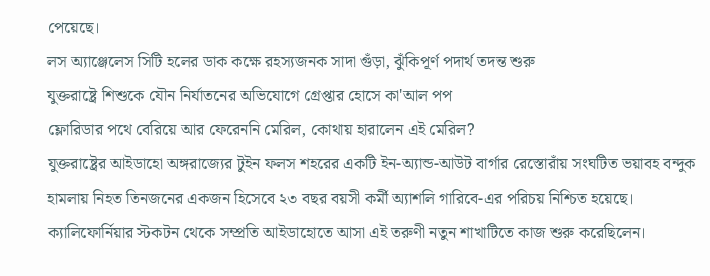পেয়েছে।
লস অ্যাঞ্জেলেস সিটি হলের ডাক কক্ষে রহস্যজনক সাদা গুঁড়া, ঝুঁকিপূর্ণ পদার্থ তদন্ত শুরু
যুক্তরাষ্ট্রে শিশুকে যৌন নির্যাতনের অভিযোগে গ্রেপ্তার হোসে কা'আল পপ
ফ্লোরিডার পথে বেরিয়ে আর ফেরেননি মেরিল, কোথায় হারালেন এই মেরিল?
যুক্তরাষ্ট্রের আইডাহো অঙ্গরাজ্যের টুইন ফলস শহরের একটি ইন-অ্যান্ড-আউট বার্গার রেস্তোরাঁয় সংঘটিত ভয়াবহ বন্দুক হামলায় নিহত তিনজনের একজন হিসেবে ২৩ বছর বয়সী কর্মী অ্যাশলি গারিবে-এর পরিচয় নিশ্চিত হয়েছে। ক্যালিফোর্নিয়ার স্টকটন থেকে সম্প্রতি আইডাহোতে আসা এই তরুণী নতুন শাখাটিতে কাজ শুরু করেছিলেন।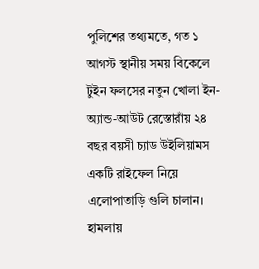পুলিশের তথ্যমতে, গত ১ আগস্ট স্থানীয় সময় বিকেলে টুইন ফলসের নতুন খোলা ইন-অ্যান্ড-আউট রেস্তোরাঁয় ২৪ বছর বয়সী চ্যাড উইলিয়ামস একটি রাইফেল নিয়ে এলোপাতাড়ি গুলি চালান। হামলায়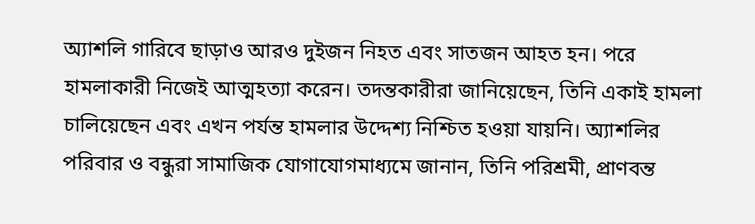অ্যাশলি গারিবে ছাড়াও আরও দুইজন নিহত এবং সাতজন আহত হন। পরে হামলাকারী নিজেই আত্মহত্যা করেন। তদন্তকারীরা জানিয়েছেন, তিনি একাই হামলা চালিয়েছেন এবং এখন পর্যন্ত হামলার উদ্দেশ্য নিশ্চিত হওয়া যায়নি। অ্যাশলির পরিবার ও বন্ধুরা সামাজিক যোগাযোগমাধ্যমে জানান, তিনি পরিশ্রমী, প্রাণবন্ত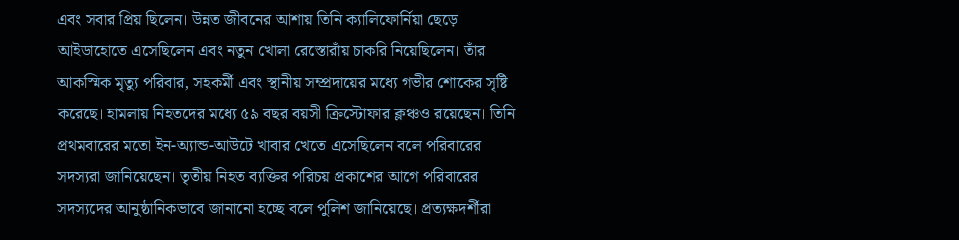এবং সবার প্রিয় ছিলেন। উন্নত জীবনের আশায় তিনি ক্যালিফোর্নিয়া ছেড়ে আইডাহোতে এসেছিলেন এবং নতুন খোলা রেস্তোরাঁয় চাকরি নিয়েছিলেন। তাঁর আকস্মিক মৃত্যু পরিবার, সহকর্মী এবং স্থানীয় সম্প্রদায়ের মধ্যে গভীর শোকের সৃষ্টি করেছে। হামলায় নিহতদের মধ্যে ৫৯ বছর বয়সী ক্রিস্টোফার ক্লঞ্চও রয়েছেন। তিনি প্রথমবারের মতো ইন-অ্যান্ড-আউটে খাবার খেতে এসেছিলেন বলে পরিবারের সদস্যরা জানিয়েছেন। তৃতীয় নিহত ব্যক্তির পরিচয় প্রকাশের আগে পরিবারের সদস্যদের আনুষ্ঠানিকভাবে জানানো হচ্ছে বলে পুলিশ জানিয়েছে। প্রত্যক্ষদর্শীরা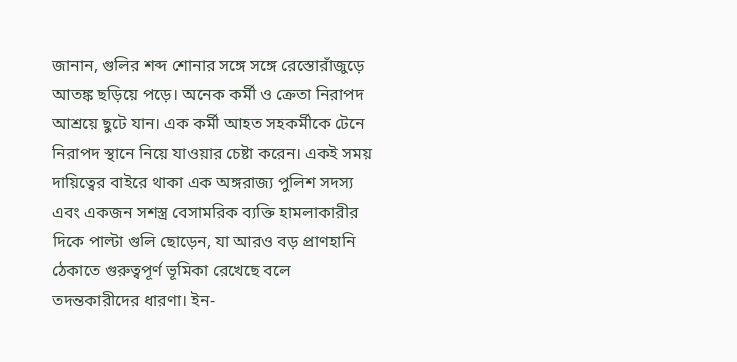জানান, গুলির শব্দ শোনার সঙ্গে সঙ্গে রেস্তোরাঁজুড়ে আতঙ্ক ছড়িয়ে পড়ে। অনেক কর্মী ও ক্রেতা নিরাপদ আশ্রয়ে ছুটে যান। এক কর্মী আহত সহকর্মীকে টেনে নিরাপদ স্থানে নিয়ে যাওয়ার চেষ্টা করেন। একই সময় দায়িত্বের বাইরে থাকা এক অঙ্গরাজ্য পুলিশ সদস্য এবং একজন সশস্ত্র বেসামরিক ব্যক্তি হামলাকারীর দিকে পাল্টা গুলি ছোড়েন, যা আরও বড় প্রাণহানি ঠেকাতে গুরুত্বপূর্ণ ভূমিকা রেখেছে বলে তদন্তকারীদের ধারণা। ইন-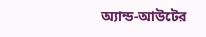অ্যান্ড-আউটের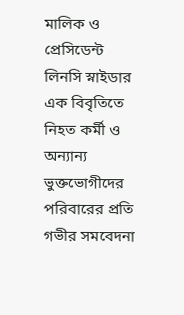মালিক ও প্রেসিডেন্ট লিনসি স্নাইডার এক বিবৃতিতে নিহত কর্মী ও অন্যান্য ভুক্তভোগীদের পরিবারের প্রতি গভীর সমবেদনা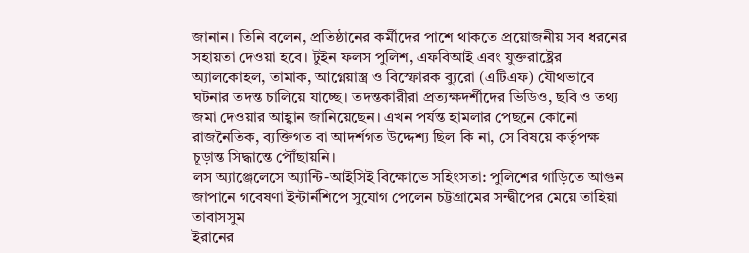জানান। তিনি বলেন, প্রতিষ্ঠানের কর্মীদের পাশে থাকতে প্রয়োজনীয় সব ধরনের সহায়তা দেওয়া হবে। টুইন ফলস পুলিশ, এফবিআই এবং যুক্তরাষ্ট্রের অ্যালকোহল, তামাক, আগ্নেয়াস্ত্র ও বিস্ফোরক ব্যুরো (এটিএফ) যৌথভাবে ঘটনার তদন্ত চালিয়ে যাচ্ছে। তদন্তকারীরা প্রত্যক্ষদর্শীদের ভিডিও, ছবি ও তথ্য জমা দেওয়ার আহ্বান জানিয়েছেন। এখন পর্যন্ত হামলার পেছনে কোনো রাজনৈতিক, ব্যক্তিগত বা আদর্শগত উদ্দেশ্য ছিল কি না, সে বিষয়ে কর্তৃপক্ষ চূড়ান্ত সিদ্ধান্তে পৌঁছায়নি।
লস অ্যাঞ্জেলেসে অ্যান্টি-আইসিই বিক্ষোভে সহিংসতা: পুলিশের গাড়িতে আগুন
জাপানে গবেষণা ইন্টার্নশিপে সুযোগ পেলেন চট্টগ্রামের সন্দ্বীপের মেয়ে তাহিয়া তাবাসসুম
ইরানের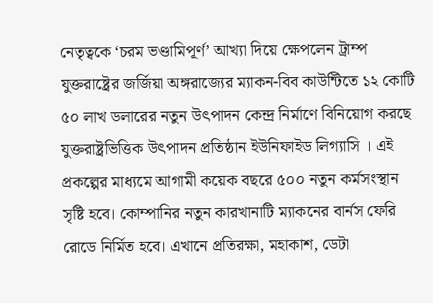নেতৃত্বকে ‘চরম ভণ্ডামিপূর্ণ’ আখ্যা দিয়ে ক্ষেপলেন ট্রাম্প
যুক্তরাষ্ট্রের জর্জিয়া অঙ্গরাজ্যের ম্যাকন-বিব কাউন্টিতে ১২ কোটি ৫০ লাখ ডলারের নতুন উৎপাদন কেন্দ্র নির্মাণে বিনিয়োগ করছে যুক্তরাষ্ট্রভিত্তিক উৎপাদন প্রতিষ্ঠান ইউনিফাইড লিগ্যাসি । এই প্রকল্পের মাধ্যমে আগামী কয়েক বছরে ৫০০ নতুন কর্মসংস্থান সৃষ্টি হবে। কোম্পানির নতুন কারখানাটি ম্যাকনের বার্নস ফেরি রোডে নির্মিত হবে। এখানে প্রতিরক্ষা, মহাকাশ, ডেটা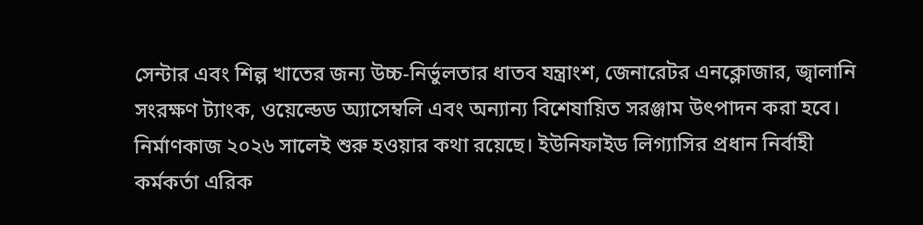সেন্টার এবং শিল্প খাতের জন্য উচ্চ-নির্ভুলতার ধাতব যন্ত্রাংশ, জেনারেটর এনক্লোজার, জ্বালানি সংরক্ষণ ট্যাংক, ওয়েল্ডেড অ্যাসেম্বলি এবং অন্যান্য বিশেষায়িত সরঞ্জাম উৎপাদন করা হবে। নির্মাণকাজ ২০২৬ সালেই শুরু হওয়ার কথা রয়েছে। ইউনিফাইড লিগ্যাসির প্রধান নির্বাহী কর্মকর্তা এরিক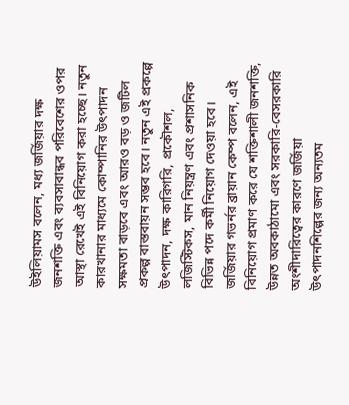উইলিয়ামস বলেন, মধ্য জর্জিয়ার দক্ষ জনশক্তি এবং ব্যবসাবান্ধব পরিবেশের ওপর আস্থা রেখেই এই বিনিয়োগ করা হচ্ছে। নতুন কারখানার মাধ্যমে কোম্পানির উৎপাদন সক্ষমতা বাড়বে এবং আরও বড় ও জটিল প্রকল্প বাস্তবায়ন সম্ভব হবে। নতুন এই প্রকল্পে উৎপাদন, দক্ষ কারিগরি, প্রকৌশল, লজিস্টিকস, মান নিয়ন্ত্রণ এবং প্রশাসনিক বিভিন্ন পদে কর্মী নিয়োগ দেওয়া হবে। জর্জিয়ার গভর্নর ব্রায়ান কেম্প বলেন, এই বিনিয়োগ প্রমাণ করে যে শক্তিশালী জনশক্তি, উন্নত অবকাঠামো এবং সরকারি-বেসরকারি অংশীদারিত্বের কারণে জর্জিয়া উৎপাদনশিল্পের জন্য অন্যতম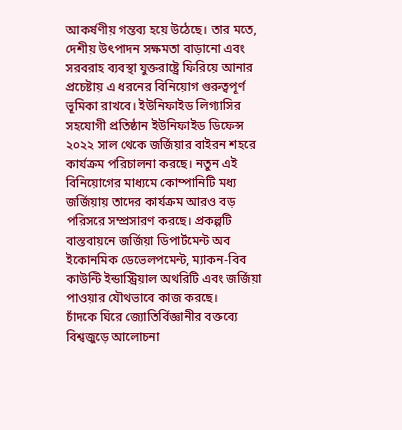আকর্ষণীয় গন্তব্য হয়ে উঠেছে। তার মতে, দেশীয় উৎপাদন সক্ষমতা বাড়ানো এবং সরবরাহ ব্যবস্থা যুক্তরাষ্ট্রে ফিরিয়ে আনার প্রচেষ্টায় এ ধরনের বিনিয়োগ গুরুত্বপূর্ণ ভূমিকা রাখবে। ইউনিফাইড লিগ্যাসির সহযোগী প্রতিষ্ঠান ইউনিফাইড ডিফেন্স ২০২২ সাল থেকে জর্জিয়ার বাইরন শহরে কার্যক্রম পরিচালনা করছে। নতুন এই বিনিয়োগের মাধ্যমে কোম্পানিটি মধ্য জর্জিয়ায় তাদের কার্যক্রম আরও বড় পরিসরে সম্প্রসারণ করছে। প্রকল্পটি বাস্তবায়নে জর্জিয়া ডিপার্টমেন্ট অব ইকোনমিক ডেভেলপমেন্ট, ম্যাকন-বিব কাউন্টি ইন্ডাস্ট্রিয়াল অথরিটি এবং জর্জিয়া পাওয়ার যৌথভাবে কাজ করছে।
চাঁদকে ঘিরে জ্যোতির্বিজ্ঞানীর বক্তব্যে বিশ্বজুড়ে আলোচনা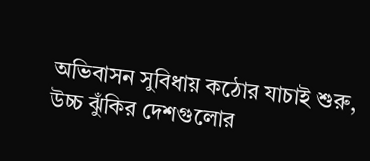অভিবাসন সুবিধায় কঠোর যাচাই শুরু, উচ্চ ঝুঁকির দেশগুলোর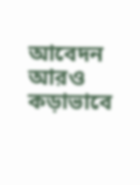আবেদন আরও কড়াভাবে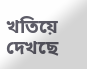খতিয়ে দেখছে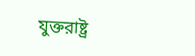যুক্তরাষ্ট্র